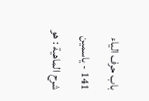باب حرف الياء
141 - ياسمين
شرح الماهية : هو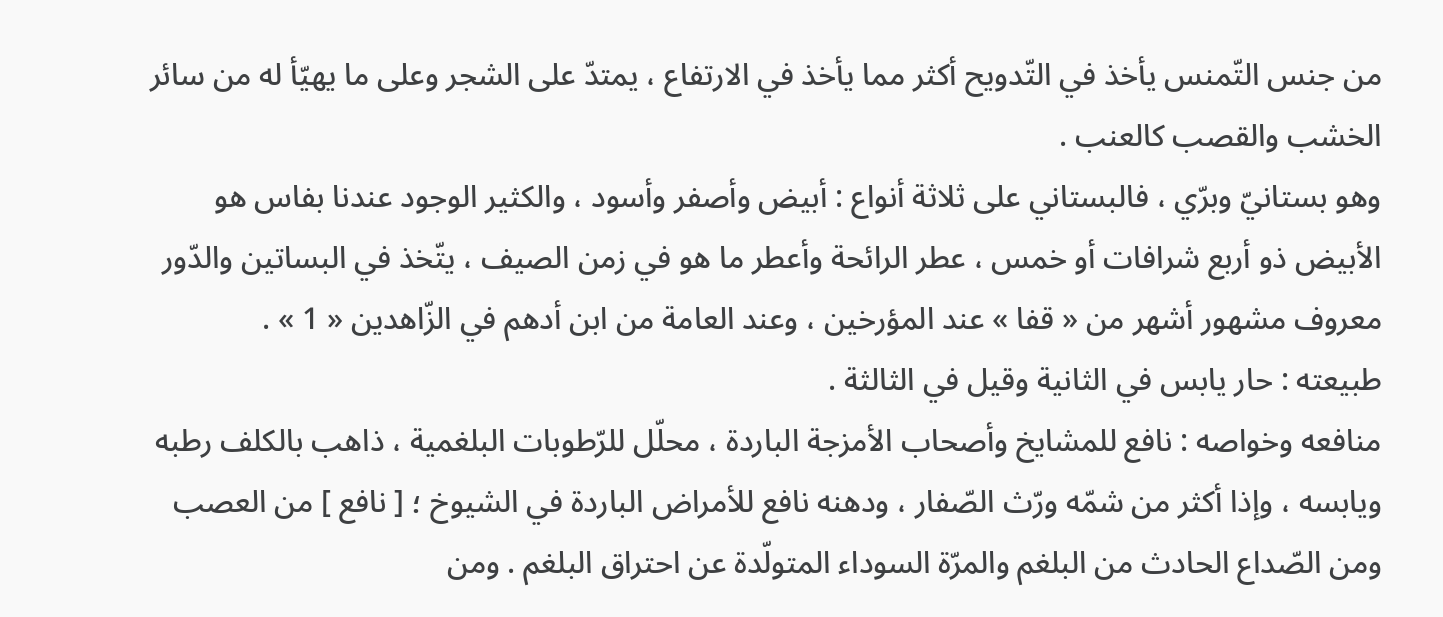من جنس التّمنس يأخذ في التّدويح أكثر مما يأخذ في الارتفاع ، يمتدّ على الشجر وعلى ما يهيّأ له من سائر الخشب والقصب كالعنب .
وهو بستانيّ وبرّي ، فالبستاني على ثلاثة أنواع : أبيض وأصفر وأسود ، والكثير الوجود عندنا بفاس هو الأبيض ذو أربع شرافات أو خمس ، عطر الرائحة وأعطر ما هو في زمن الصيف ، يتّخذ في البساتين والدّور معروف مشهور أشهر من « قفا » عند المؤرخين ، وعند العامة من ابن أدهم في الزّاهدين « 1 » .
طبيعته : حار يابس في الثانية وقيل في الثالثة .
منافعه وخواصه : نافع للمشايخ وأصحاب الأمزجة الباردة ، محلّل للرّطوبات البلغمية ، ذاهب بالكلف رطبه ويابسه ، وإذا أكثر من شمّه ورّث الصّفار ، ودهنه نافع للأمراض الباردة في الشيوخ ؛ [ نافع ] من العصب ومن الصّداع الحادث من البلغم والمرّة السوداء المتولّدة عن احتراق البلغم . ومن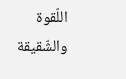اللّقوة والشّقيقة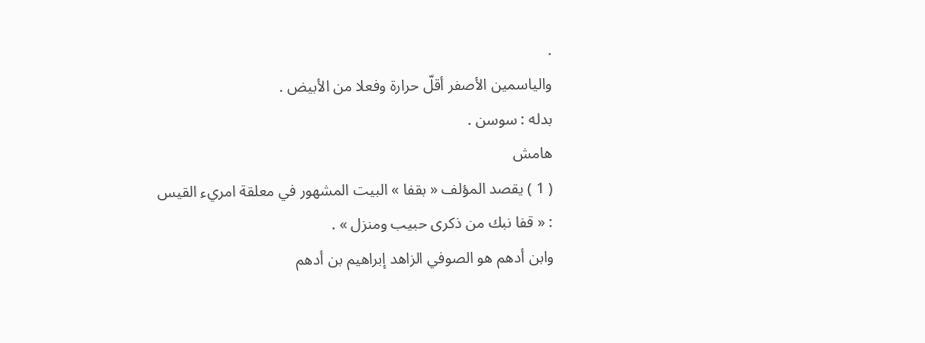.
والياسمين الأصفر أقلّ حرارة وفعلا من الأبيض .
بدله : سوسن .
هامش
( 1 ) يقصد المؤلف « بقفا » البيت المشهور في معلقة امريء القيس : « قفا نبك من ذكرى حبيب ومنزل » .
وابن أدهم هو الصوفي الزاهد إبراهيم بن أدهم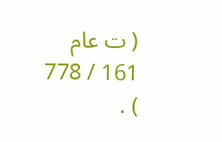( ت عام 161 / 778 ) .